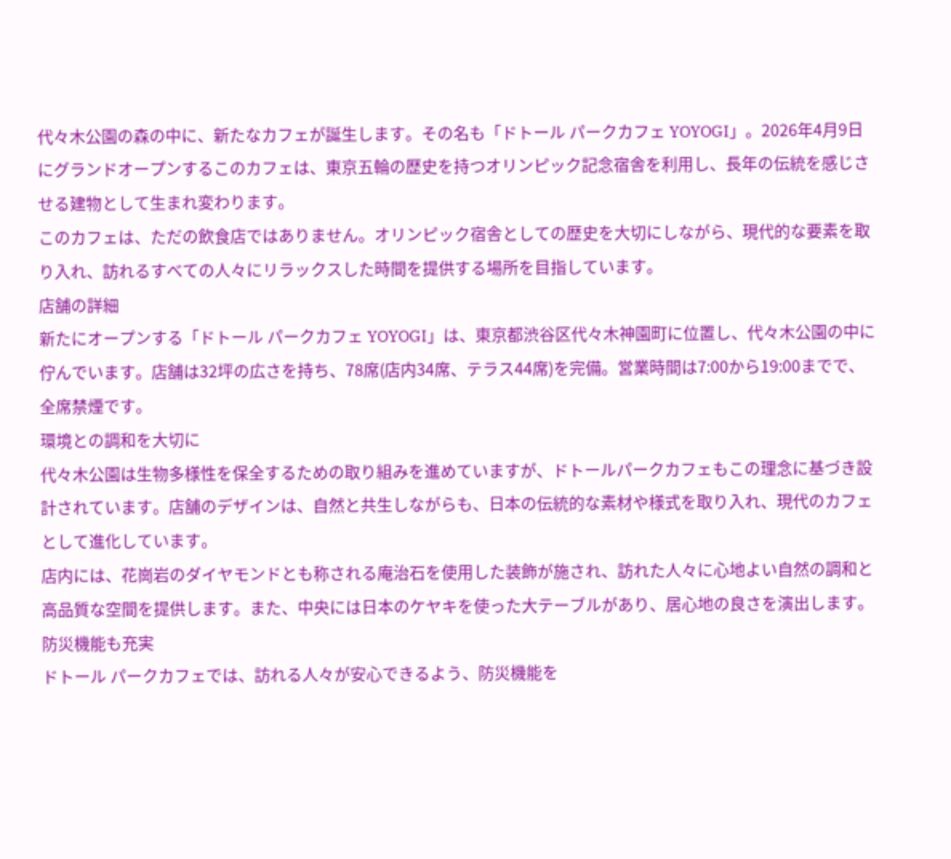代々木公園の森の中に、新たなカフェが誕生します。その名も「ドトール パークカフェ YOYOGI」。2026年4月9日にグランドオープンするこのカフェは、東京五輪の歴史を持つオリンピック記念宿舎を利用し、長年の伝統を感じさせる建物として生まれ変わります。
このカフェは、ただの飲食店ではありません。オリンピック宿舎としての歴史を大切にしながら、現代的な要素を取り入れ、訪れるすべての人々にリラックスした時間を提供する場所を目指しています。
店舗の詳細
新たにオープンする「ドトール パークカフェ YOYOGI」は、東京都渋谷区代々木神園町に位置し、代々木公園の中に佇んでいます。店舗は32坪の広さを持ち、78席(店内34席、テラス44席)を完備。営業時間は7:00から19:00までで、全席禁煙です。
環境との調和を大切に
代々木公園は生物多様性を保全するための取り組みを進めていますが、ドトールパークカフェもこの理念に基づき設計されています。店舗のデザインは、自然と共生しながらも、日本の伝統的な素材や様式を取り入れ、現代のカフェとして進化しています。
店内には、花崗岩のダイヤモンドとも称される庵治石を使用した装飾が施され、訪れた人々に心地よい自然の調和と高品質な空間を提供します。また、中央には日本のケヤキを使った大テーブルがあり、居心地の良さを演出します。
防災機能も充実
ドトール パークカフェでは、訪れる人々が安心できるよう、防災機能を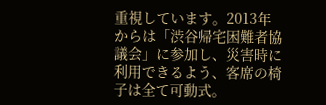重視しています。2013年からは「渋谷帰宅困難者協議会」に参加し、災害時に利用できるよう、客席の椅子は全て可動式。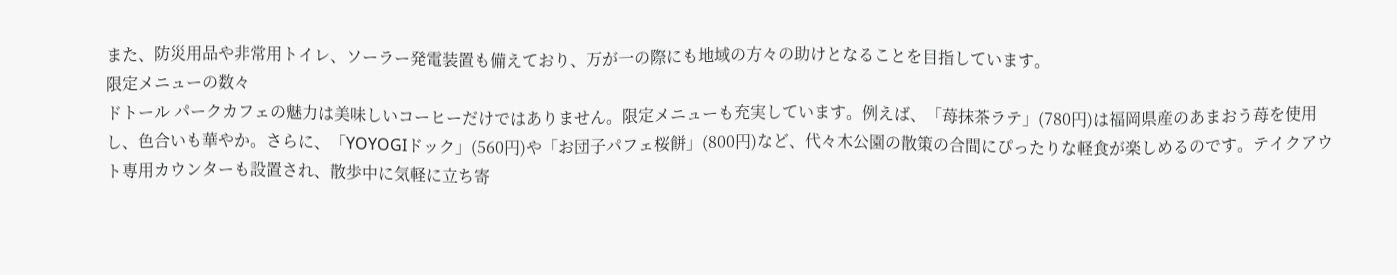また、防災用品や非常用トイレ、ソーラー発電装置も備えており、万が一の際にも地域の方々の助けとなることを目指しています。
限定メニューの数々
ドトール パークカフェの魅力は美味しいコーヒーだけではありません。限定メニューも充実しています。例えば、「苺抹茶ラテ」(780円)は福岡県産のあまおう苺を使用し、色合いも華やか。さらに、「YOYOGIドック」(560円)や「お団子パフェ桜餅」(800円)など、代々木公園の散策の合間にぴったりな軽食が楽しめるのです。テイクアウト専用カウンターも設置され、散歩中に気軽に立ち寄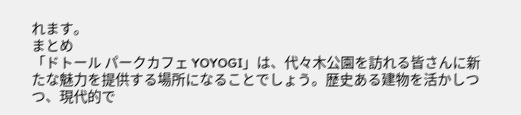れます。
まとめ
「ドトール パークカフェ YOYOGI」は、代々木公園を訪れる皆さんに新たな魅力を提供する場所になることでしょう。歴史ある建物を活かしつつ、現代的で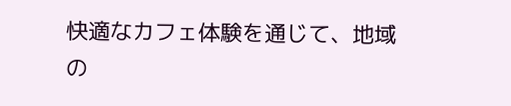快適なカフェ体験を通じて、地域の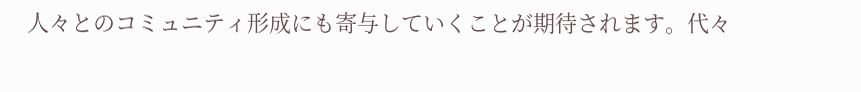人々とのコミュニティ形成にも寄与していくことが期待されます。代々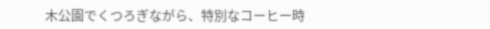木公園でくつろぎながら、特別なコーヒー時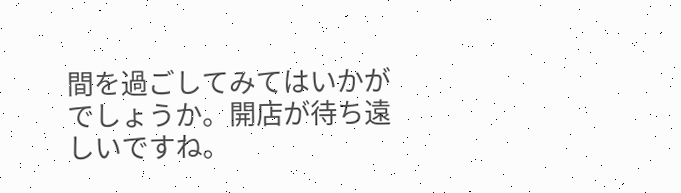間を過ごしてみてはいかがでしょうか。開店が待ち遠しいですね。